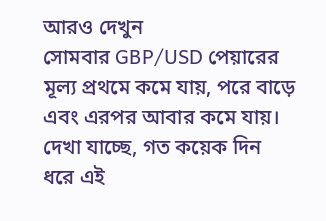আরও দেখুন
সোমবার GBP/USD পেয়ারের মূল্য প্রথমে কমে যায়, পরে বাড়ে এবং এরপর আবার কমে যায়। দেখা যাচ্ছে, গত কয়েক দিন ধরে এই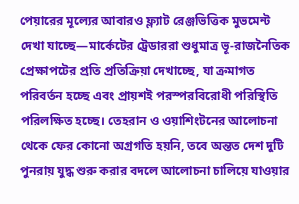পেয়ারের মূল্যের আবারও ফ্ল্যাট রেঞ্জভিত্তিক মুভমেন্ট দেখা যাচ্ছে—মার্কেটের ট্রেডাররা শুধুমাত্র ভূ-রাজনৈতিক প্রেক্ষাপটের প্রতি প্রতিক্রিয়া দেখাচ্ছে, যা ক্রমাগত পরিবর্তন হচ্ছে এবং প্রায়শই পরস্পরবিরোধী পরিস্থিতি পরিলক্ষিত হচ্ছে। তেহরান ও ওয়াশিংটনের আলোচনা থেকে ফের কোনো অগ্রগতি হয়নি, তবে অন্তত দেশ দুটি পুনরায় যুদ্ধ শুরু করার বদলে আলোচনা চালিয়ে যাওয়ার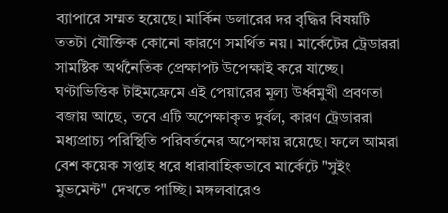ব্যাপারে সম্মত হয়েছে। মার্কিন ডলারের দর বৃদ্ধির বিষয়টি ততটা যৌক্তিক কোনো কারণে সমর্থিত নয়। মার্কেটের ট্রেডাররা সামষ্টিক অর্থনৈতিক প্রেক্ষাপট উপেক্ষাই করে যাচ্ছে। ঘণ্টাভিত্তিক টাইমফ্রেমে এই পেয়ারের মূল্য উর্ধ্বমুখী প্রবণতা বজায় আছে, তবে এটি অপেক্ষাকৃত দুর্বল, কারণ ট্রেডাররা মধ্যপ্রাচ্য পরিস্থিতি পরিবর্তনের অপেক্ষায় রয়েছে। ফলে আমরা বেশ কয়েক সপ্তাহ ধরে ধারাবাহিকভাবে মার্কেটে "সুইং মুভমেন্ট" দেখতে পাচ্ছি। মঙ্গলবারেও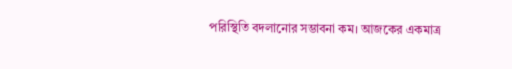পরিস্থিতি বদলানোর সম্ভাবনা কম। আজকের একমাত্র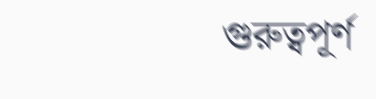গুরুত্বপূর্ণ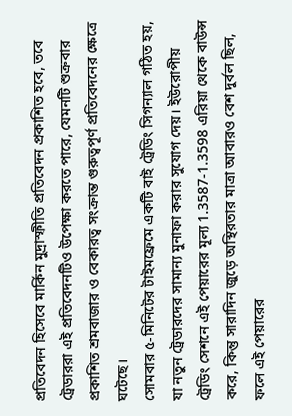প্রতিবেদন হিসেবে মার্কিন মুদ্রাস্ফীতি প্রতিবেদন প্রকাশিত হবে, তবে ট্রেডাররা এই প্রতিবেদনটিও উপেক্ষা করতে পারে, যেমনটি শুক্রবার প্রকাশিত শ্রমবাজার ও বেকারত্ব সংক্রান্ত গুরুত্বপূর্ণ প্রতিবেদনের ক্ষেত্রে ঘটেছে।
সোমবার ৫-মিনিটের টাইমফ্রেমে একটি বাই ট্রেডিং সিগন্যাল গঠিত হয়, যা নতুন ট্রেডারদের সামান্য মুনাফা করার সুযোগ দেয়। ইউরোপীয় ট্রেডিং সেশনে এই পেয়ারের মূল্য 1.3587-1.3598 এরিয়া থেকে বাউন্স করে, কিন্তু সারাদিন জুড়ে অস্থিরতার মাত্রা আবারও বেশ দুর্বল ছিল, ফলে এই পেয়ারের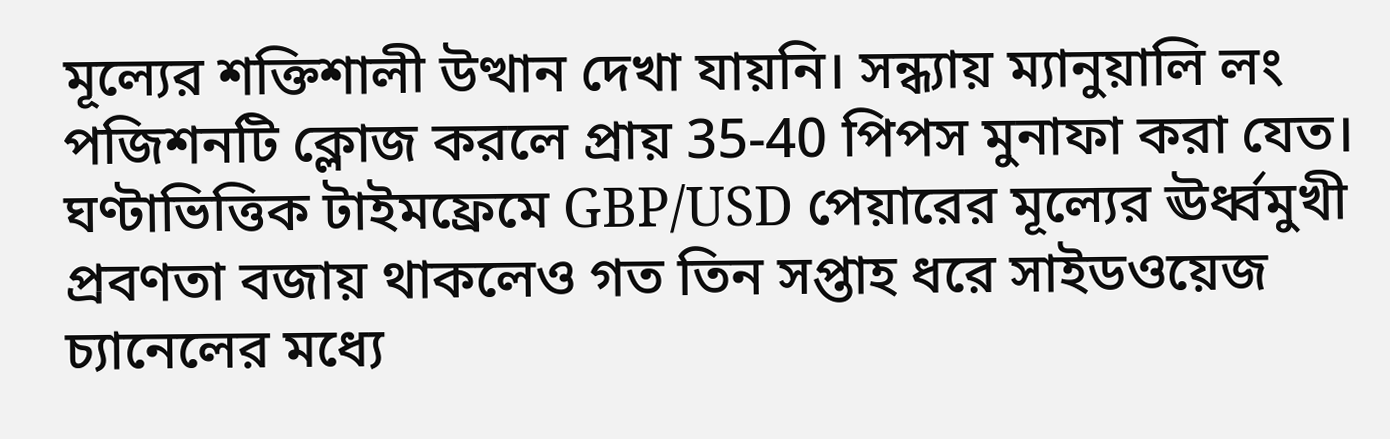মূল্যের শক্তিশালী উত্থান দেখা যায়নি। সন্ধ্যায় ম্যানুয়ালি লং পজিশনটি ক্লোজ করলে প্রায় 35-40 পিপস মুনাফা করা যেত।
ঘণ্টাভিত্তিক টাইমফ্রেমে GBP/USD পেয়ারের মূল্যের ঊর্ধ্বমুখী প্রবণতা বজায় থাকলেও গত তিন সপ্তাহ ধরে সাইডওয়েজ চ্যানেলের মধ্যে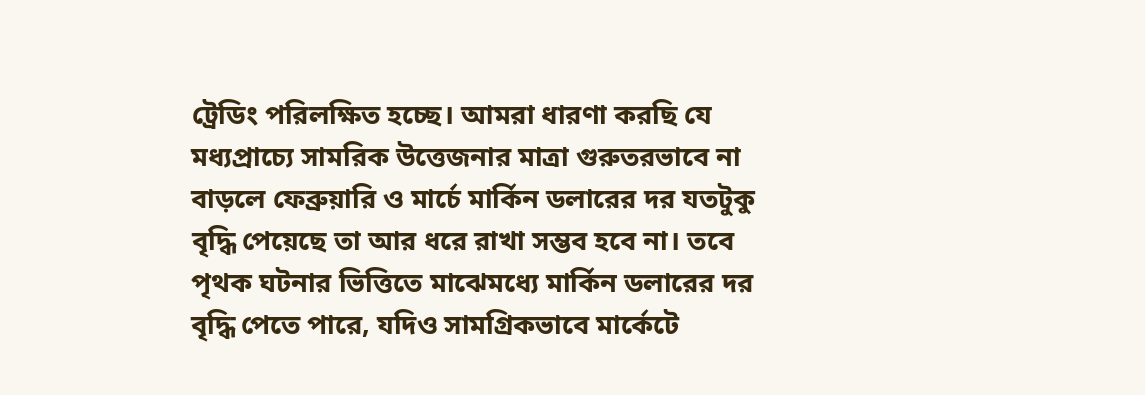ট্রেডিং পরিলক্ষিত হচ্ছে। আমরা ধারণা করছি যে মধ্যপ্রাচ্যে সামরিক উত্তেজনার মাত্রা গুরুতরভাবে না বাড়লে ফেব্রুয়ারি ও মার্চে মার্কিন ডলারের দর যতটুকু বৃদ্ধি পেয়েছে তা আর ধরে রাখা সম্ভব হবে না। তবে পৃথক ঘটনার ভিত্তিতে মাঝেমধ্যে মার্কিন ডলারের দর বৃদ্ধি পেতে পারে, যদিও সামগ্রিকভাবে মার্কেটে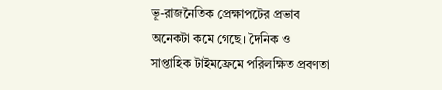ভূ-রাজনৈতিক প্রেক্ষাপটের প্রভাব অনেকটা কমে গেছে। দৈনিক ও সাপ্তাহিক টাইমফ্রেমে পরিলক্ষিত প্রবণতা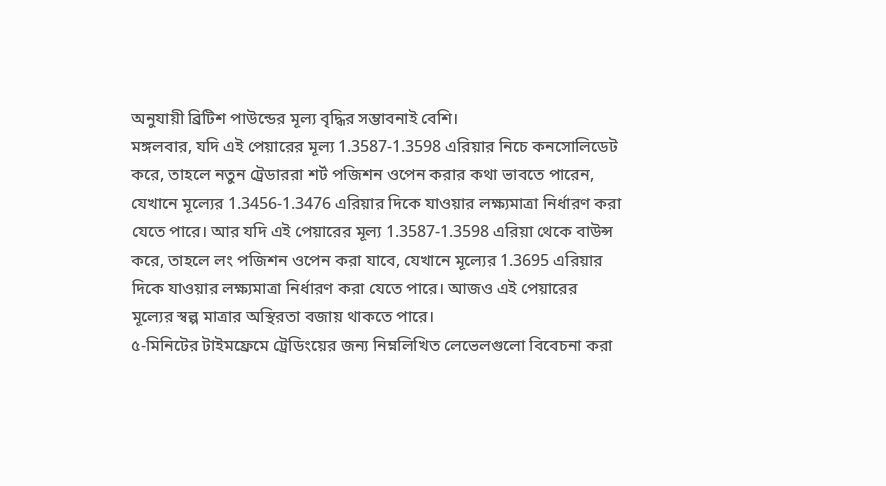অনুযায়ী ব্রিটিশ পাউন্ডের মূল্য বৃদ্ধির সম্ভাবনাই বেশি।
মঙ্গলবার, যদি এই পেয়ারের মূল্য 1.3587-1.3598 এরিয়ার নিচে কনসোলিডেট করে, তাহলে নতুন ট্রেডাররা শর্ট পজিশন ওপেন করার কথা ভাবতে পারেন, যেখানে মূল্যের 1.3456-1.3476 এরিয়ার দিকে যাওয়ার লক্ষ্যমাত্রা নির্ধারণ করা যেতে পারে। আর যদি এই পেয়ারের মূল্য 1.3587-1.3598 এরিয়া থেকে বাউন্স করে, তাহলে লং পজিশন ওপেন করা যাবে, যেখানে মূল্যের 1.3695 এরিয়ার দিকে যাওয়ার লক্ষ্যমাত্রা নির্ধারণ করা যেতে পারে। আজও এই পেয়ারের মূল্যের স্বল্প মাত্রার অস্থিরতা বজায় থাকতে পারে।
৫-মিনিটের টাইমফ্রেমে ট্রেডিংয়ের জন্য নিম্নলিখিত লেভেলগুলো বিবেচনা করা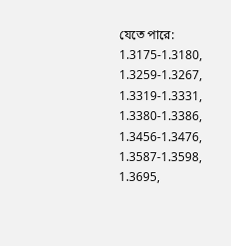যেতে পারে: 1.3175-1.3180, 1.3259-1.3267, 1.3319-1.3331, 1.3380-1.3386, 1.3456-1.3476, 1.3587-1.3598, 1.3695,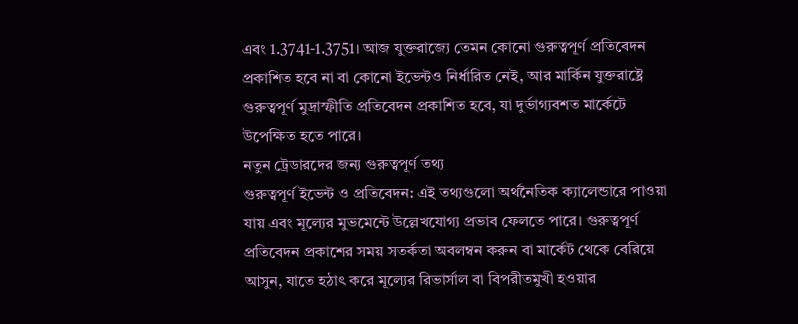এবং 1.3741-1.3751। আজ যুক্তরাজ্যে তেমন কোনো গুরুত্বপূর্ণ প্রতিবেদন প্রকাশিত হবে না বা কোনো ইভেন্টও নির্ধারিত নেই, আর মার্কিন যুক্তরাষ্ট্রে গুরুত্বপূর্ণ মুদ্রাস্ফীতি প্রতিবেদন প্রকাশিত হবে, যা দুর্ভাগ্যবশত মার্কেটে উপেক্ষিত হতে পারে।
নতুন ট্রেডারদের জন্য গুরুত্বপূর্ণ তথ্য
গুরুত্বপূর্ণ ইভেন্ট ও প্রতিবেদন: এই তথ্যগুলো অর্থনৈতিক ক্যালেন্ডারে পাওয়া যায় এবং মূল্যের মুভমেন্টে উল্লেখযোগ্য প্রভাব ফেলতে পারে। গুরুত্বপূর্ণ প্রতিবেদন প্রকাশের সময় সতর্কতা অবলম্বন করুন বা মার্কেট থেকে বেরিয়ে আসুন, যাতে হঠাৎ করে মূল্যের রিভার্সাল বা বিপরীতমুখী হওয়ার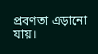প্রবণতা এড়ানো যায়।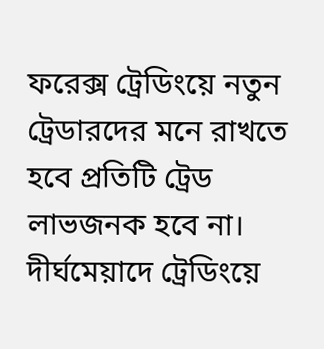ফরেক্স ট্রেডিংয়ে নতুন ট্রেডারদের মনে রাখতে হবে প্রতিটি ট্রেড লাভজনক হবে না। দীর্ঘমেয়াদে ট্রেডিংয়ে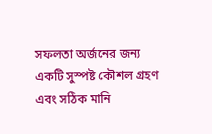সফলতা অর্জনের জন্য একটি সুস্পষ্ট কৌশল গ্রহণ এবং সঠিক মানি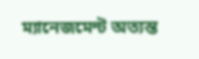ম্যানেজমেন্ট অত্যন্ত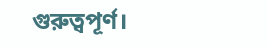গুরুত্বপূর্ণ।